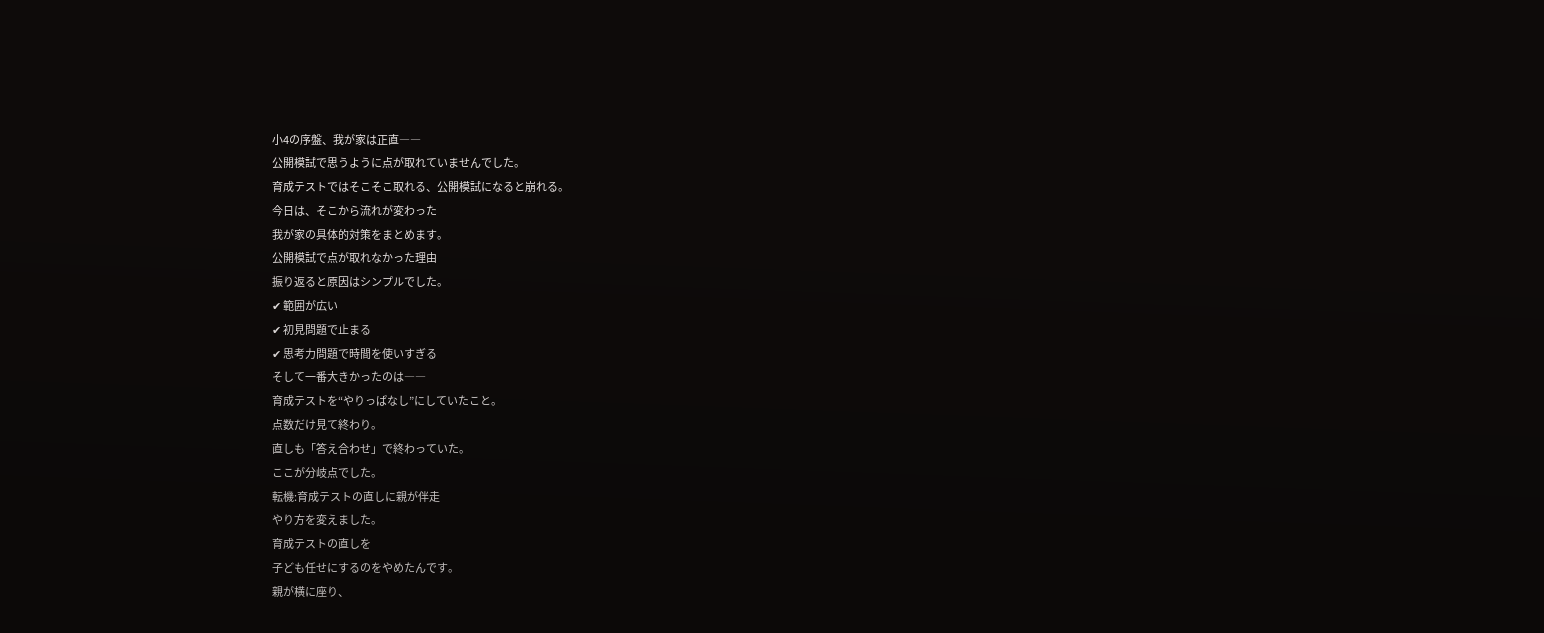小4の序盤、我が家は正直――
公開模試で思うように点が取れていませんでした。
育成テストではそこそこ取れる、公開模試になると崩れる。
今日は、そこから流れが変わった
我が家の具体的対策をまとめます。
公開模試で点が取れなかった理由
振り返ると原因はシンプルでした。
✔ 範囲が広い
✔ 初見問題で止まる
✔ 思考力問題で時間を使いすぎる
そして一番大きかったのは――
育成テストを“やりっぱなし”にしていたこと。
点数だけ見て終わり。
直しも「答え合わせ」で終わっていた。
ここが分岐点でした。
転機:育成テストの直しに親が伴走
やり方を変えました。
育成テストの直しを
子ども任せにするのをやめたんです。
親が横に座り、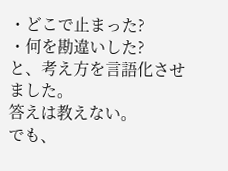・どこで止まった?
・何を勘違いした?
と、考え方を言語化させました。
答えは教えない。
でも、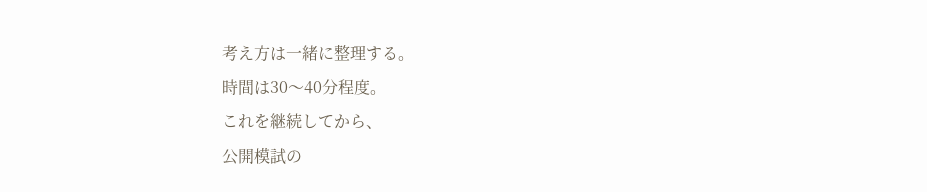考え方は一緒に整理する。
時間は30〜40分程度。
これを継続してから、
公開模試の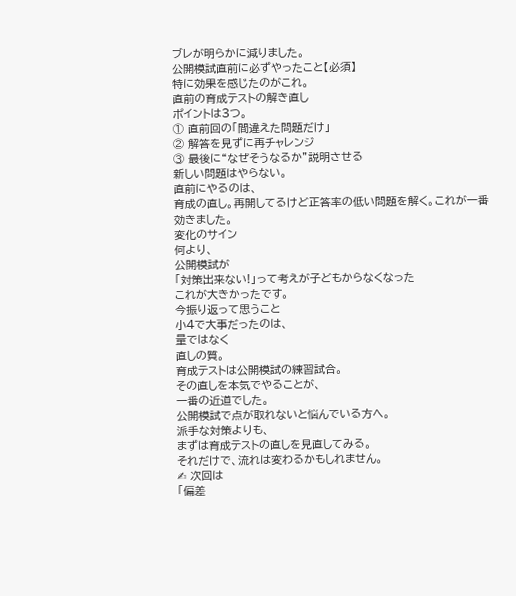ブレが明らかに減りました。
公開模試直前に必ずやったこと【必須】
特に効果を感じたのがこれ。
直前の育成テストの解き直し
ポイントは3つ。
① 直前回の「間違えた問題だけ」
② 解答を見ずに再チャレンジ
③ 最後に“なぜそうなるか”説明させる
新しい問題はやらない。
直前にやるのは、
育成の直し。再開してるけど正答率の低い問題を解く。これが一番効きました。
変化のサイン
何より、
公開模試が
「対策出来ない!」って考えが子どもからなくなった
これが大きかったです。
今振り返って思うこと
小4で大事だったのは、
量ではなく
直しの質。
育成テストは公開模試の練習試合。
その直しを本気でやることが、
一番の近道でした。
公開模試で点が取れないと悩んでいる方へ。
派手な対策よりも、
まずは育成テストの直しを見直してみる。
それだけで、流れは変わるかもしれません。
✍ 次回は
「偏差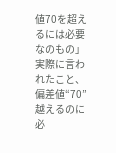値70を超えるには必要なのもの」
実際に言われたこと、
偏差値“70”越えるのに必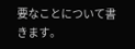要なことについて書きます。